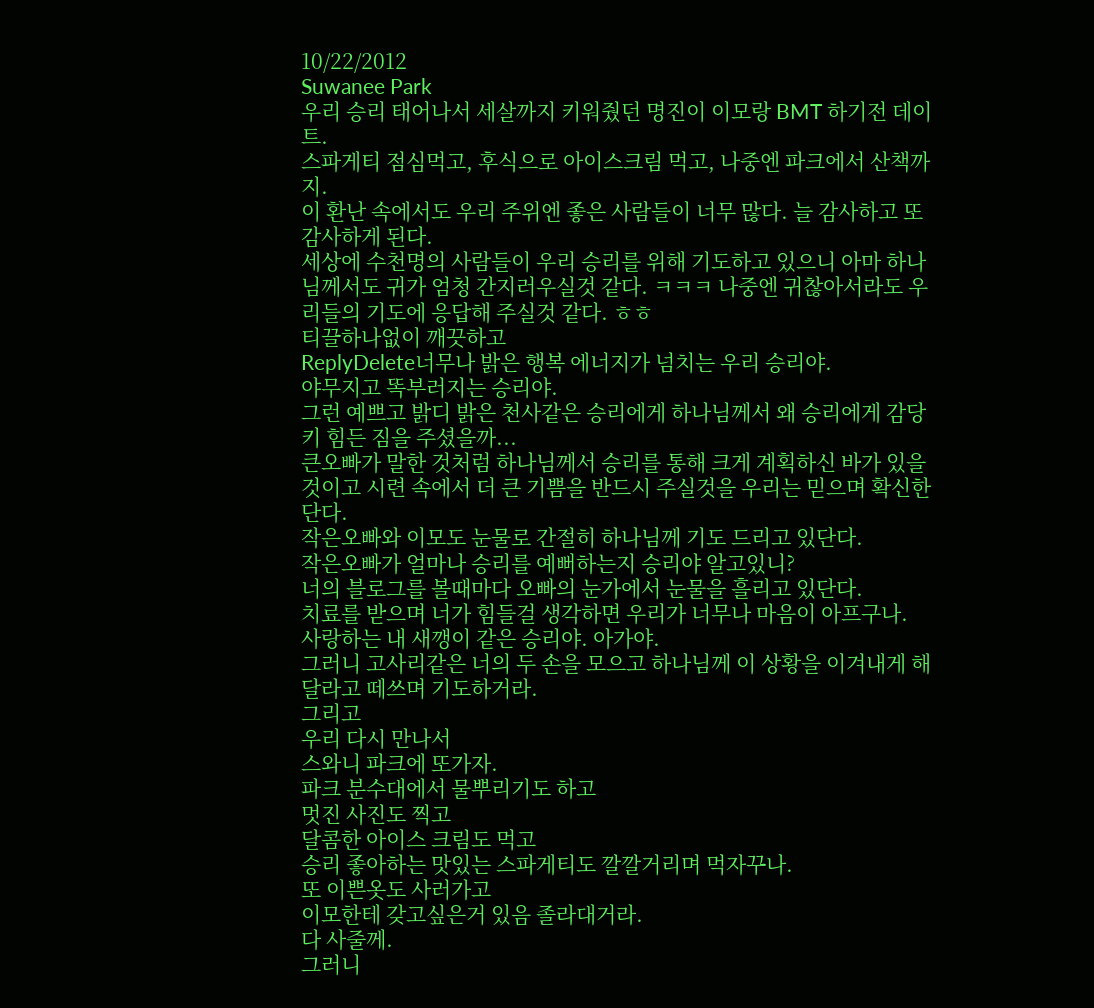10/22/2012
Suwanee Park
우리 승리 태어나서 세살까지 키워줬던 명진이 이모랑 BMT 하기전 데이트.
스파게티 점심먹고, 후식으로 아이스크림 먹고, 나중엔 파크에서 산책까지.
이 환난 속에서도 우리 주위엔 좋은 사람들이 너무 많다. 늘 감사하고 또 감사하게 된다.
세상에 수천명의 사람들이 우리 승리를 위해 기도하고 있으니 아마 하나님께서도 귀가 엄청 간지러우실것 같다. ㅋㅋㅋ 나중엔 귀찮아서라도 우리들의 기도에 응답해 주실것 같다. ㅎㅎ
티끌하나없이 깨끗하고
ReplyDelete너무나 밝은 행복 에너지가 넘치는 우리 승리야.
야무지고 똑부러지는 승리야.
그런 예쁘고 밝디 밝은 천사같은 승리에게 하나님께서 왜 승리에게 감당키 힘든 짐을 주셨을까...
큰오빠가 말한 것처럼 하나님께서 승리를 통해 크게 계획하신 바가 있을것이고 시련 속에서 더 큰 기쁨을 반드시 주실것을 우리는 믿으며 확신한단다.
작은오빠와 이모도 눈물로 간절히 하나님께 기도 드리고 있단다.
작은오빠가 얼마나 승리를 예뻐하는지 승리야 알고있니?
너의 블로그를 볼때마다 오빠의 눈가에서 눈물을 흘리고 있단다.
치료를 받으며 너가 힘들걸 생각하면 우리가 너무나 마음이 아프구나.
사랑하는 내 새깽이 같은 승리야. 아가야.
그러니 고사리같은 너의 두 손을 모으고 하나님께 이 상황을 이겨내게 해 달라고 떼쓰며 기도하거라.
그리고
우리 다시 만나서
스와니 파크에 또가자.
파크 분수대에서 물뿌리기도 하고
멋진 사진도 찍고
달콤한 아이스 크림도 먹고
승리 좋아하는 맛있는 스파게티도 깔깔거리며 먹자꾸나.
또 이쁜옷도 사러가고
이모한테 갖고싶은거 있음 졸라대거라.
다 사줄께.
그러니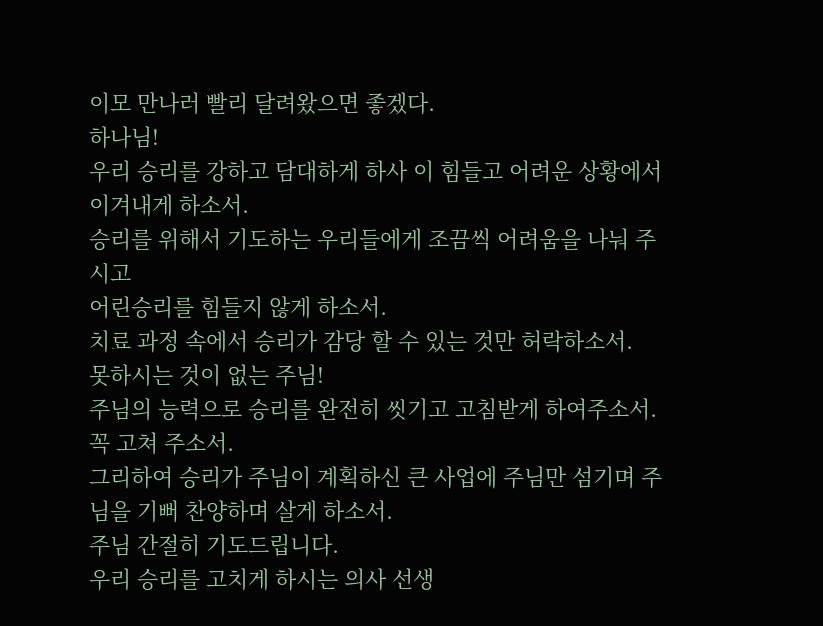이모 만나러 빨리 달려왔으면 좋겠다.
하나님!
우리 승리를 강하고 담대하게 하사 이 힘들고 어려운 상황에서 이겨내게 하소서.
승리를 위해서 기도하는 우리들에게 조끔씩 어려움을 나눠 주시고
어린승리를 힘들지 않게 하소서.
치료 과정 속에서 승리가 감당 할 수 있는 것만 허락하소서.
못하시는 것이 없는 주님!
주님의 능력으로 승리를 완전히 씻기고 고침받게 하여주소서.
꼭 고쳐 주소서.
그리하여 승리가 주님이 계획하신 큰 사업에 주님만 섬기며 주님을 기뻐 찬양하며 살게 하소서.
주님 간절히 기도드립니다.
우리 승리를 고치게 하시는 의사 선생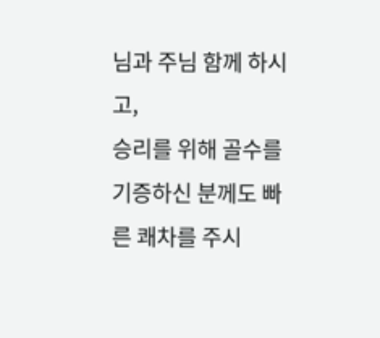님과 주님 함께 하시고,
승리를 위해 골수를 기증하신 분께도 빠른 쾌차를 주시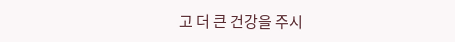고 더 큰 건강을 주시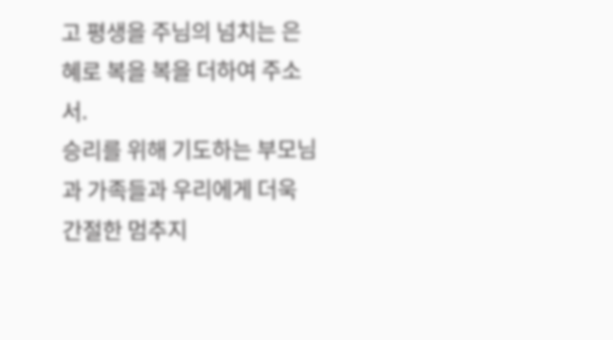고 평생을 주님의 넘치는 은혜로 복을 복을 더하여 주소서.
승리를 위해 기도하는 부모님과 가족들과 우리에게 더욱 간절한 멈추지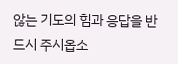않는 기도의 힘과 응답을 반드시 주시옵소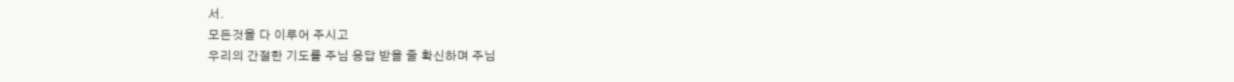서.
모든것을 다 이루어 주시고
우리의 간절한 기도를 주님 응답 받을 줄 확신하며 주님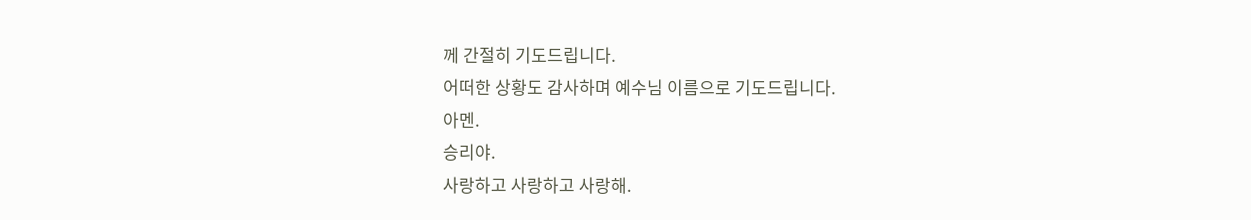께 간절히 기도드립니다.
어떠한 상황도 감사하며 예수님 이름으로 기도드립니다.
아멘.
승리야.
사랑하고 사랑하고 사랑해.